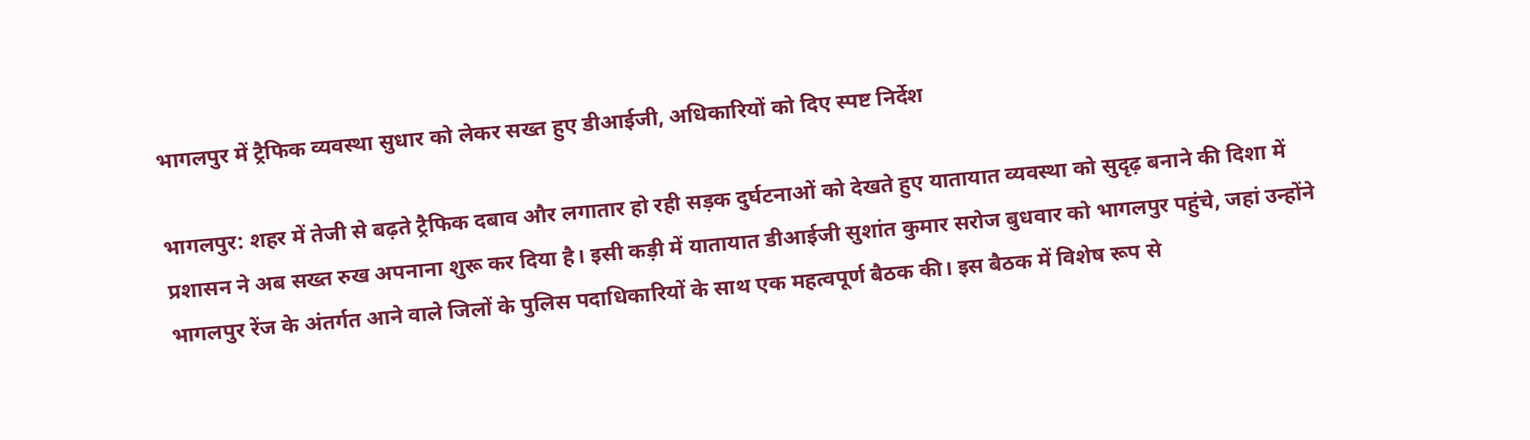भागलपुर में ट्रैफिक व्यवस्था सुधार को लेकर सख्त हुए डीआईजी, अधिकारियों को दिए स्पष्ट निर्देश

भागलपुर: शहर में तेजी से बढ़ते ट्रैफिक दबाव और लगातार हो रही सड़क दुर्घटनाओं को देखते हुए यातायात व्यवस्था को सुदृढ़ बनाने की दिशा में प्रशासन ने अब सख्त रुख अपनाना शुरू कर दिया है। इसी कड़ी में यातायात डीआईजी सुशांत कुमार सरोज बुधवार को भागलपुर पहुंचे, जहां उन्होंने भागलपुर रेंज के अंतर्गत आने वाले जिलों के पुलिस पदाधिकारियों के साथ एक महत्वपूर्ण बैठक की। इस बैठक में विशेष रूप से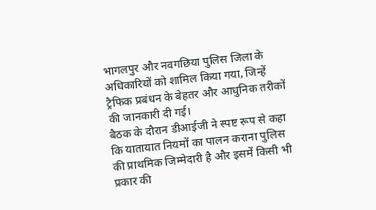भागलपुर और नवगछिया पुलिस जिला के अधिकारियों को शामिल किया गया, जिन्हें ट्रैफिक प्रबंधन के बेहतर और आधुनिक तरीकों की जानकारी दी गई।
बैठक के दौरान डीआईजी ने स्पष्ट रूप से कहा कि यातायात नियमों का पालन कराना पुलिस की प्राथमिक जिम्मेदारी है और इसमें किसी भी प्रकार की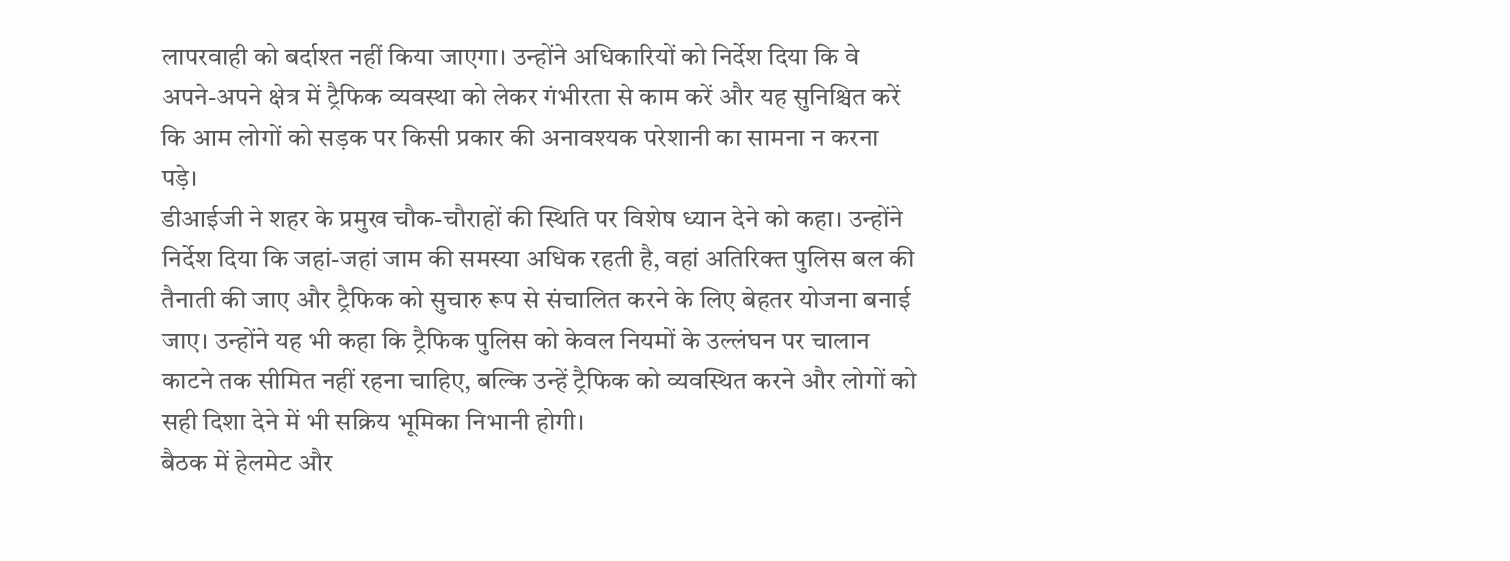लापरवाही को बर्दाश्त नहीं किया जाएगा। उन्होंने अधिकारियों को निर्देश दिया कि वे अपने-अपने क्षेत्र में ट्रैफिक व्यवस्था को लेकर गंभीरता से काम करें और यह सुनिश्चित करें कि आम लोगों को सड़क पर किसी प्रकार की अनावश्यक परेशानी का सामना न करना पड़े।
डीआईजी ने शहर के प्रमुख चौक-चौराहों की स्थिति पर विशेष ध्यान देने को कहा। उन्होंने निर्देश दिया कि जहां-जहां जाम की समस्या अधिक रहती है, वहां अतिरिक्त पुलिस बल की तैनाती की जाए और ट्रैफिक को सुचारु रूप से संचालित करने के लिए बेहतर योजना बनाई जाए। उन्होंने यह भी कहा कि ट्रैफिक पुलिस को केवल नियमों के उल्लंघन पर चालान काटने तक सीमित नहीं रहना चाहिए, बल्कि उन्हें ट्रैफिक को व्यवस्थित करने और लोगों को सही दिशा देने में भी सक्रिय भूमिका निभानी होगी।
बैठक में हेलमेट और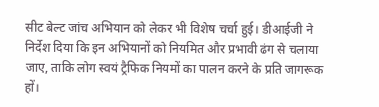सीट बेल्ट जांच अभियान को लेकर भी विशेष चर्चा हुई। डीआईजी ने निर्देश दिया कि इन अभियानों को नियमित और प्रभावी ढंग से चलाया जाए, ताकि लोग स्वयं ट्रैफिक नियमों का पालन करने के प्रति जागरूक हों।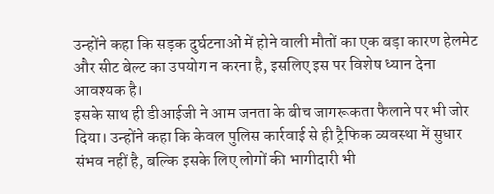उन्होंने कहा कि सड़क दुर्घटनाओं में होने वाली मौतों का एक बड़ा कारण हेलमेट और सीट बेल्ट का उपयोग न करना है, इसलिए इस पर विशेष ध्यान देना आवश्यक है।
इसके साथ ही डीआईजी ने आम जनता के बीच जागरूकता फैलाने पर भी जोर दिया। उन्होंने कहा कि केवल पुलिस कार्रवाई से ही ट्रैफिक व्यवस्था में सुधार संभव नहीं है, बल्कि इसके लिए लोगों की भागीदारी भी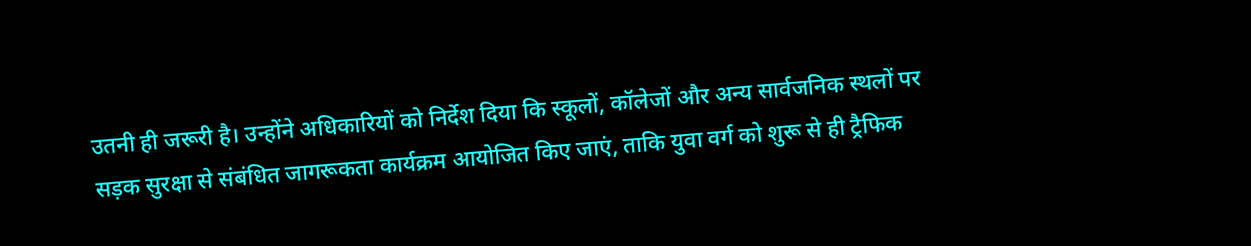उतनी ही जरूरी है। उन्होंने अधिकारियों को निर्देश दिया कि स्कूलों, कॉलेजों और अन्य सार्वजनिक स्थलों पर सड़क सुरक्षा से संबंधित जागरूकता कार्यक्रम आयोजित किए जाएं, ताकि युवा वर्ग को शुरू से ही ट्रैफिक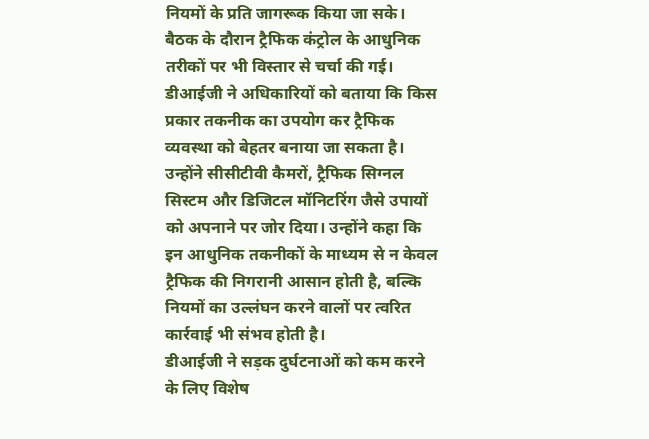नियमों के प्रति जागरूक किया जा सके।
बैठक के दौरान ट्रैफिक कंट्रोल के आधुनिक तरीकों पर भी विस्तार से चर्चा की गई। डीआईजी ने अधिकारियों को बताया कि किस प्रकार तकनीक का उपयोग कर ट्रैफिक व्यवस्था को बेहतर बनाया जा सकता है। उन्होंने सीसीटीवी कैमरों, ट्रैफिक सिग्नल सिस्टम और डिजिटल मॉनिटरिंग जैसे उपायों को अपनाने पर जोर दिया। उन्होंने कहा कि इन आधुनिक तकनीकों के माध्यम से न केवल ट्रैफिक की निगरानी आसान होती है, बल्कि नियमों का उल्लंघन करने वालों पर त्वरित कार्रवाई भी संभव होती है।
डीआईजी ने सड़क दुर्घटनाओं को कम करने के लिए विशेष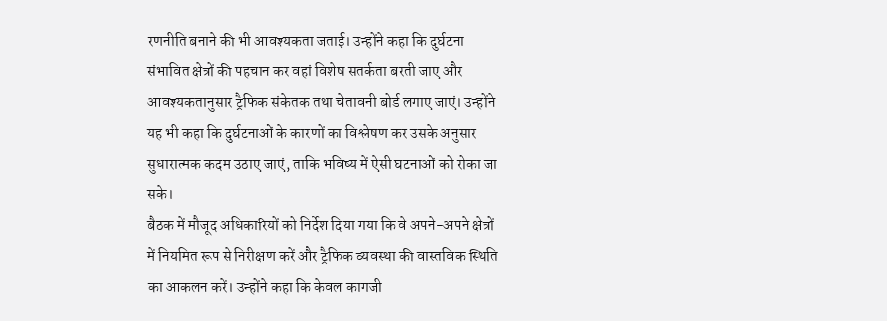रणनीति बनाने की भी आवश्यकता जताई। उन्होंने कहा कि दुर्घटना संभावित क्षेत्रों की पहचान कर वहां विशेष सतर्कता बरती जाए और आवश्यकतानुसार ट्रैफिक संकेतक तथा चेतावनी बोर्ड लगाए जाएं। उन्होंने यह भी कहा कि दुर्घटनाओं के कारणों का विश्लेषण कर उसके अनुसार सुधारात्मक कदम उठाए जाएं, ताकि भविष्य में ऐसी घटनाओं को रोका जा सके।
बैठक में मौजूद अधिकारियों को निर्देश दिया गया कि वे अपने-अपने क्षेत्रों में नियमित रूप से निरीक्षण करें और ट्रैफिक व्यवस्था की वास्तविक स्थिति का आकलन करें। उन्होंने कहा कि केवल कागजी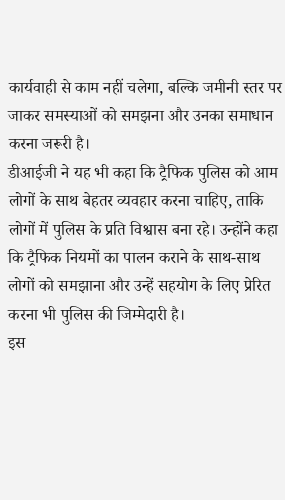कार्यवाही से काम नहीं चलेगा, बल्कि जमीनी स्तर पर जाकर समस्याओं को समझना और उनका समाधान करना जरूरी है।
डीआईजी ने यह भी कहा कि ट्रैफिक पुलिस को आम लोगों के साथ बेहतर व्यवहार करना चाहिए, ताकि लोगों में पुलिस के प्रति विश्वास बना रहे। उन्होंने कहा कि ट्रैफिक नियमों का पालन कराने के साथ-साथ लोगों को समझाना और उन्हें सहयोग के लिए प्रेरित करना भी पुलिस की जिम्मेदारी है।
इस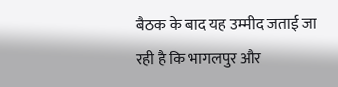बैठक के बाद यह उम्मीद जताई जा रही है कि भागलपुर और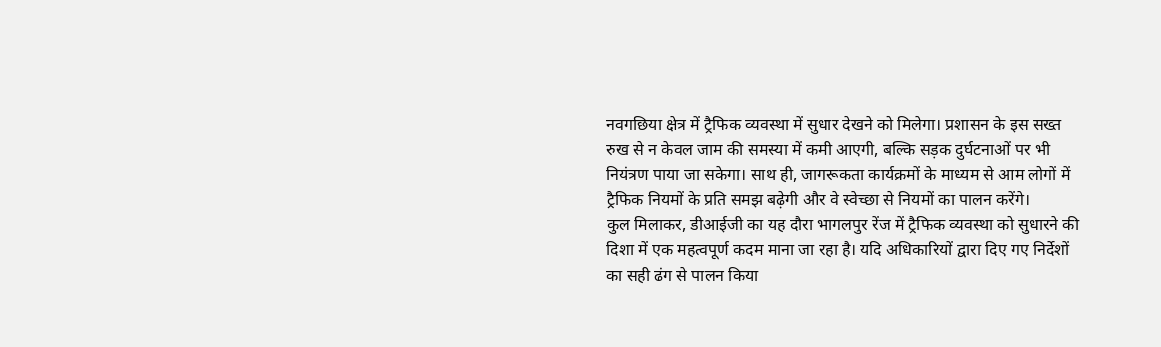नवगछिया क्षेत्र में ट्रैफिक व्यवस्था में सुधार देखने को मिलेगा। प्रशासन के इस सख्त रुख से न केवल जाम की समस्या में कमी आएगी, बल्कि सड़क दुर्घटनाओं पर भी नियंत्रण पाया जा सकेगा। साथ ही, जागरूकता कार्यक्रमों के माध्यम से आम लोगों में ट्रैफिक नियमों के प्रति समझ बढ़ेगी और वे स्वेच्छा से नियमों का पालन करेंगे।
कुल मिलाकर, डीआईजी का यह दौरा भागलपुर रेंज में ट्रैफिक व्यवस्था को सुधारने की दिशा में एक महत्वपूर्ण कदम माना जा रहा है। यदि अधिकारियों द्वारा दिए गए निर्देशों का सही ढंग से पालन किया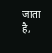जाता है,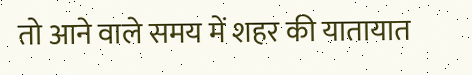तो आने वाले समय में शहर की यातायात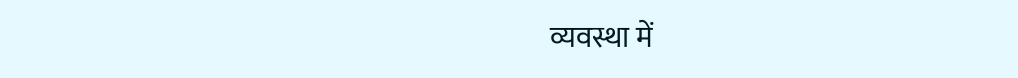व्यवस्था में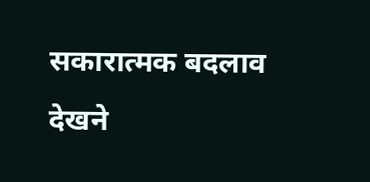सकारात्मक बदलाव देखने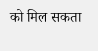को मिल सकता